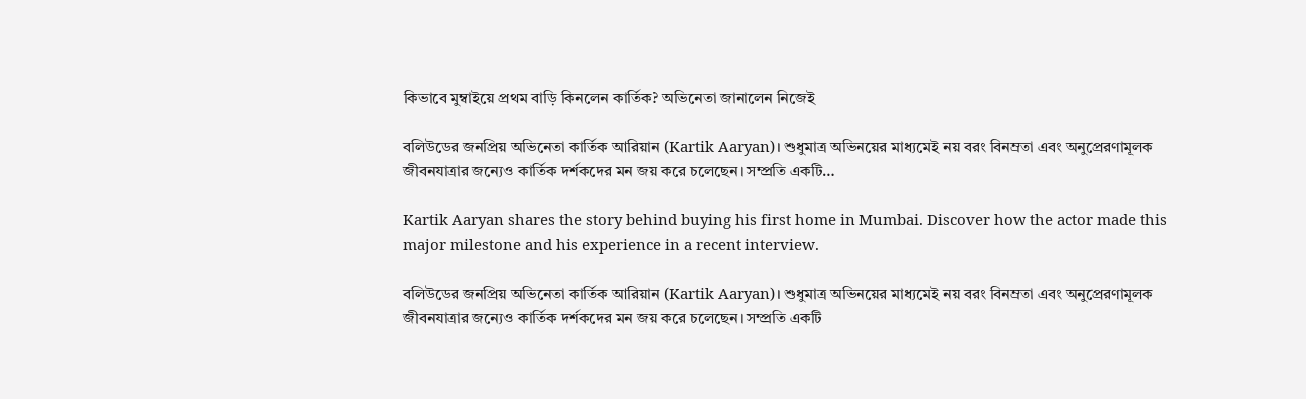কিভাবে মুম্বাইয়ে প্রথম বাড়ি কিনলেন কার্তিক? অভিনেতা জানালেন নিজেই

বলিউডের জনপ্রিয় অভিনেতা কার্তিক আরিয়ান (Kartik Aaryan)। শুধুমাত্র অভিনয়ের মাধ্যমেই নয় বরং বিনম্রতা এবং অনুপ্রেরণামূলক জীবনযাত্রার জন্যেও কার্তিক দর্শকদের মন জয় করে চলেছেন। সম্প্রতি একটি…

Kartik Aaryan shares the story behind buying his first home in Mumbai. Discover how the actor made this major milestone and his experience in a recent interview.

বলিউডের জনপ্রিয় অভিনেতা কার্তিক আরিয়ান (Kartik Aaryan)। শুধুমাত্র অভিনয়ের মাধ্যমেই নয় বরং বিনম্রতা এবং অনুপ্রেরণামূলক জীবনযাত্রার জন্যেও কার্তিক দর্শকদের মন জয় করে চলেছেন। সম্প্রতি একটি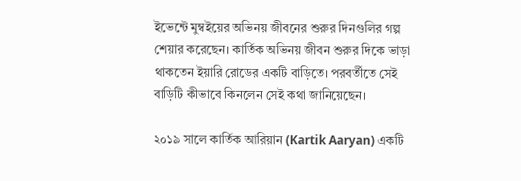ইভেন্টে মুম্বইয়ের অভিনয় জীবনের শুরুর দিনগুলির গল্প শেয়ার করেছেন। কার্তিক অভিনয় জীবন শুরুর দিকে ভাড়া থাকতেন ইয়ারি রোডের একটি বাড়িতে। পরবর্তীতে সেই বাড়িটি কীভাবে কিনলেন সেই কথা জানিয়েছেন।

২০১৯ সালে কার্তিক আরিয়ান (Kartik Aaryan) একটি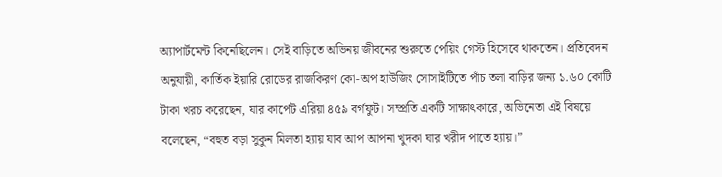অ্যাপার্টমেন্ট কিনেছিলেন। সেই বাড়িতে অভিনয় জীবনের শুরুতে পেয়িং গেস্ট হিসেবে থাকতেন। প্রতিবেদন অনুযায়ী, কার্তিক ইয়ারি রোডের রাজকিরণ কো-অপ হাউজিং সোসাইটিতে পাঁচ তলা বাড়ির জন্য ১.৬০ কোটি টাকা খরচ করেছেন, যার কার্পেট এরিয়া ৪৫৯ বর্গফুট। সম্প্রতি একটি সাক্ষাৎকারে, অভিনেতা এই বিষয়ে বলেছেন, “বহুত বড়া সুকুন মিলতা হ্যায় যাব আপ আপনা খুদকা ঘার খরীদ পাতে হ্যায়।”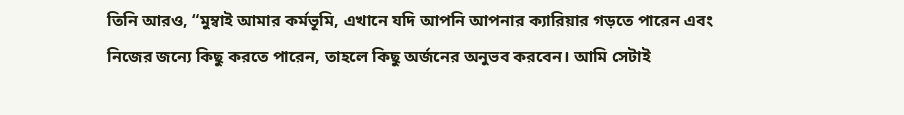তিনি আরও, “মুম্বাই আমার কর্মভূমি, এখানে যদি আপনি আপনার ক্যারিয়ার গড়তে পারেন এবং নিজের জন্যে কিছু করতে পারেন, তাহলে কিছু অর্জনের অনুভব করবেন। আমি সেটাই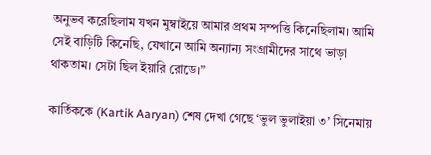অনুভব করেছিলাম যখন মুম্বাইয়ে আমার প্রথম সম্পত্তি কিনেছিলাম। আমি সেই বাড়িটি কিনেছি, যেখানে আমি অন্যান্য সংগ্রামীদের সাথে ভাড়া থাকতাম। সেটা ছিল ইয়ারি রোডে।”

কার্তিককে (Kartik Aaryan) শেষ দেখা গেছে ‘ভুল ভুলাইয়া ৩’ সিনেমায়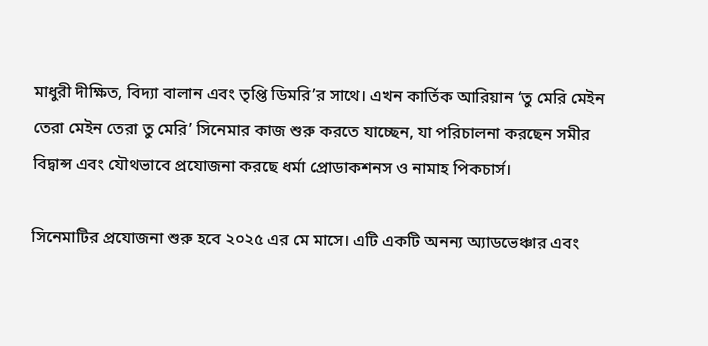মাধুরী দীক্ষিত, বিদ্যা বালান এবং তৃপ্তি ডিমরি’র সাথে। এখন কার্তিক আরিয়ান ‘তু মেরি মেইন তেরা মেইন তেরা তু মেরি’ সিনেমার কাজ শুরু করতে যাচ্ছেন, যা পরিচালনা করছেন সমীর বিদ্বান্স এবং যৌথভাবে প্রযোজনা করছে ধর্মা প্রোডাকশনস ও নামাহ পিকচার্স।

সিনেমাটির প্রযোজনা শুরু হবে ২০২৫ এর মে মাসে। এটি একটি অনন্য অ্যাডভেঞ্চার এবং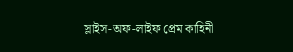স্লাইস-অফ-লাইফ প্রেম কাহিনী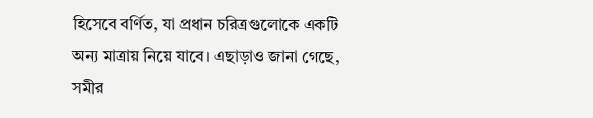হিসেবে বর্ণিত, যা প্রধান চরিত্রগুলোকে একটি অন্য মাত্রায় নিয়ে যাবে। এছাড়াও জানা গেছে, সমীর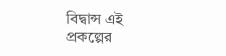বিদ্বান্স এই প্রকল্পের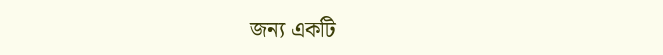জন্য একটি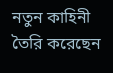নতুন কাহিনী তৈরি করেছেন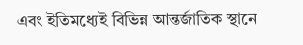এবং ইতিমধ্যেই বিভিন্ন আন্তর্জাতিক স্থানে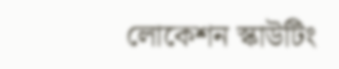লোকেশন স্কাউটিং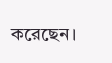করেছেন।